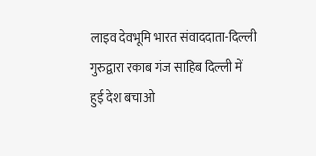लाइव देवभूमि भारत संवाददाता-दिल्ली
गुरुद्वारा रकाब गंज साहिब दिल्ली में हुई देश बचाओ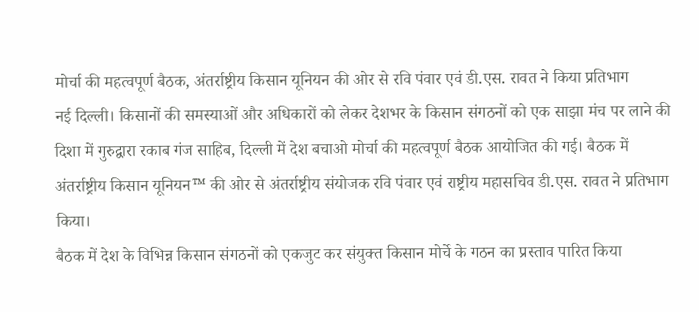मोर्चा की महत्वपूर्ण बैठक, अंतर्राष्ट्रीय किसान यूनियन की ओर से रवि पंवार एवं डी.एस. रावत ने किया प्रतिभाग
नई दिल्ली। किसानों की समस्याओं और अधिकारों को लेकर देशभर के किसान संगठनों को एक साझा मंच पर लाने की दिशा में गुरुद्वारा रकाब गंज साहिब, दिल्ली में देश बचाओ मोर्चा की महत्वपूर्ण बैठक आयोजित की गई। बैठक में अंतर्राष्ट्रीय किसान यूनियन™ की ओर से अंतर्राष्ट्रीय संयोजक रवि पंवार एवं राष्ट्रीय महासचिव डी.एस. रावत ने प्रतिभाग किया।
बैठक में देश के विभिन्न किसान संगठनों को एकजुट कर संयुक्त किसान मोर्चे के गठन का प्रस्ताव पारित किया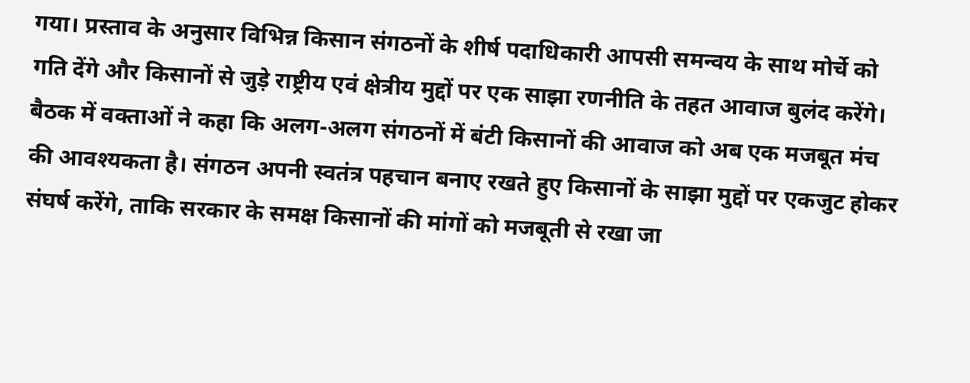गया। प्रस्ताव के अनुसार विभिन्न किसान संगठनों के शीर्ष पदाधिकारी आपसी समन्वय के साथ मोर्चे को गति देंगे और किसानों से जुड़े राष्ट्रीय एवं क्षेत्रीय मुद्दों पर एक साझा रणनीति के तहत आवाज बुलंद करेंगे।
बैठक में वक्ताओं ने कहा कि अलग-अलग संगठनों में बंटी किसानों की आवाज को अब एक मजबूत मंच की आवश्यकता है। संगठन अपनी स्वतंत्र पहचान बनाए रखते हुए किसानों के साझा मुद्दों पर एकजुट होकर संघर्ष करेंगे, ताकि सरकार के समक्ष किसानों की मांगों को मजबूती से रखा जा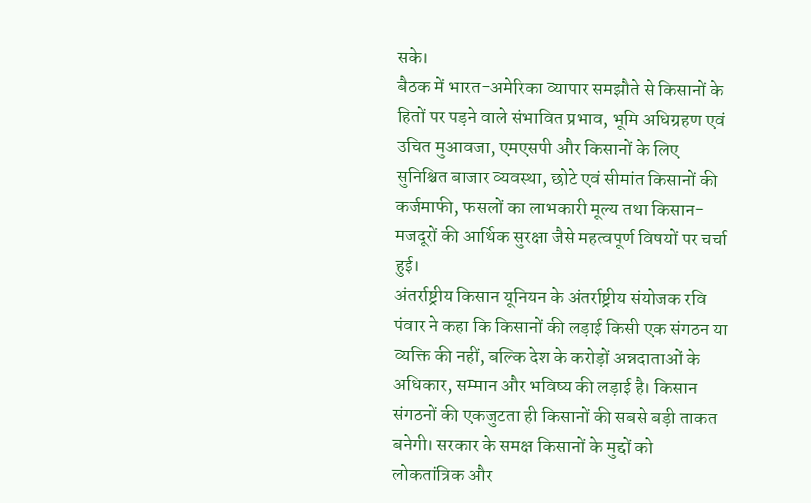सके।
बैठक में भारत-अमेरिका व्यापार समझौते से किसानों के हितों पर पड़ने वाले संभावित प्रभाव, भूमि अधिग्रहण एवं उचित मुआवजा, एमएसपी और किसानों के लिए सुनिश्चित बाजार व्यवस्था, छोटे एवं सीमांत किसानों की कर्जमाफी, फसलों का लाभकारी मूल्य तथा किसान-मजदूरों की आर्थिक सुरक्षा जैसे महत्वपूर्ण विषयों पर चर्चा हुई।
अंतर्राष्ट्रीय किसान यूनियन के अंतर्राष्ट्रीय संयोजक रवि पंवार ने कहा कि किसानों की लड़ाई किसी एक संगठन या व्यक्ति की नहीं, बल्कि देश के करोड़ों अन्नदाताओं के अधिकार, सम्मान और भविष्य की लड़ाई है। किसान संगठनों की एकजुटता ही किसानों की सबसे बड़ी ताकत बनेगी। सरकार के समक्ष किसानों के मुद्दों को लोकतांत्रिक और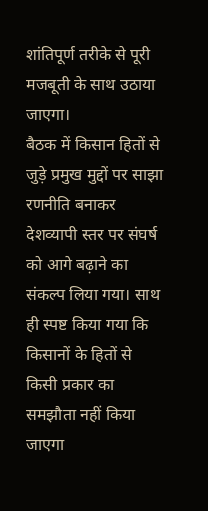शांतिपूर्ण तरीके से पूरी मजबूती के साथ उठाया जाएगा।
बैठक में किसान हितों से जुड़े प्रमुख मुद्दों पर साझा रणनीति बनाकर देशव्यापी स्तर पर संघर्ष को आगे बढ़ाने का संकल्प लिया गया। साथ ही स्पष्ट किया गया कि किसानों के हितों से किसी प्रकार का समझौता नहीं किया जाएगा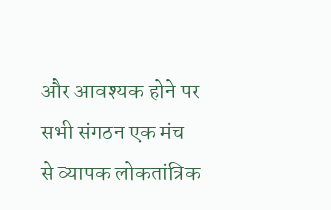और आवश्यक होने पर सभी संगठन एक मंच से व्यापक लोकतांत्रिक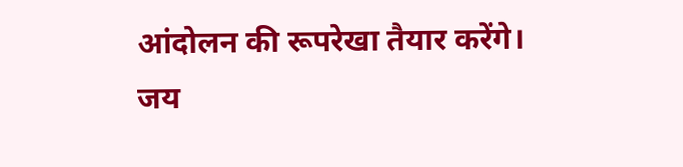आंदोलन की रूपरेखा तैयार करेंगे।
जय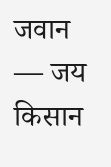जवान — जय किसान